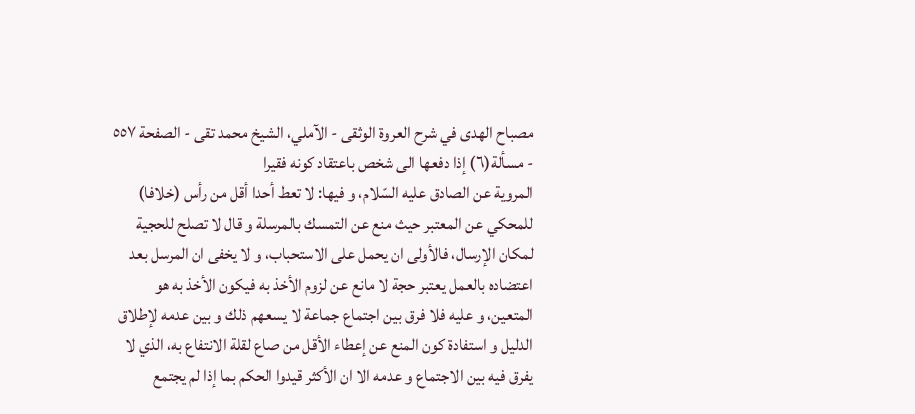مصباح الهدى في شرح العروة الوثقى - الآملي، الشيخ محمد تقى - الصفحة ٥٥٧ - مسألة(٦) إذا دفعها الى شخص باعتقاد كونه فقيرا
المروية عن الصادق عليه السّلام، و فيها: لا تعط أحدا أقل من رأس (خلافا) للمحكي عن المعتبر حيث منع عن التمسك بالمرسلة و قال لا تصلح للحجية لمكان الإرسال، فالأولى ان يحمل على الاستحباب، و لا يخفى ان المرسل بعد اعتضاده بالعمل يعتبر حجة لا مانع عن لزوم الأخذ به فيكون الأخذ به هو المتعين، و عليه فلا فرق بين اجتماع جماعة لا يسعهم ذلك و بين عدمه لإطلاق الدليل و استفادة كون المنع عن إعطاء الأقل من صاع لقلة الانتفاع به، الذي لا يفرق فيه بين الاجتماع و عدمه الا ان الأكثر قيدوا الحكم بما إذا لم يجتمع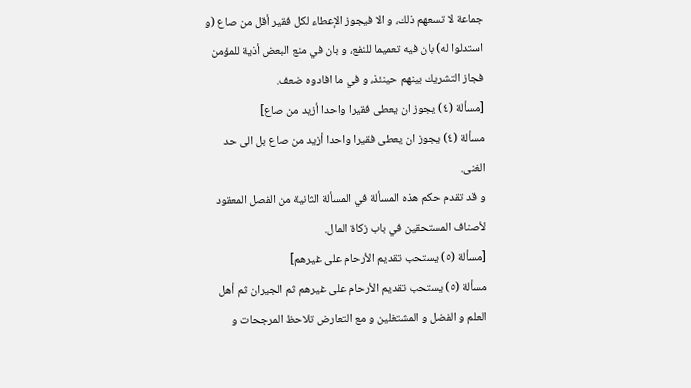جماعة لا تسعهم ذلك، و الا فيجوز الإعطاء لكل فقير أقل من صاع (و استدلوا له) بان فيه تعميما للنفع، و بان في منع البعض أذية للمؤمن فجاز التشريك بينهم حينئذ، و في ما افادوه ضعف.
[مسألة (٤) يجوز ان يعطى فقيرا واحدا أزيد من صاع]
مسألة (٤) يجوز ان يعطى فقيرا واحدا أزيد من صاع بل الى حد الغنى.
و قد تقدم حكم هذه المسألة في المسألة الثانية من الفصل المعقود لأصناف المستحقين في باب زكاة المال.
[مسألة (٥) يستحب تقديم الأرحام على غيرهم]
مسألة (٥) يستحب تقديم الأرحام على غيرهم ثم الجيران ثم أهل العلم و الفضل و المشتغلين و مع التعارض تلاحظ المرجحات و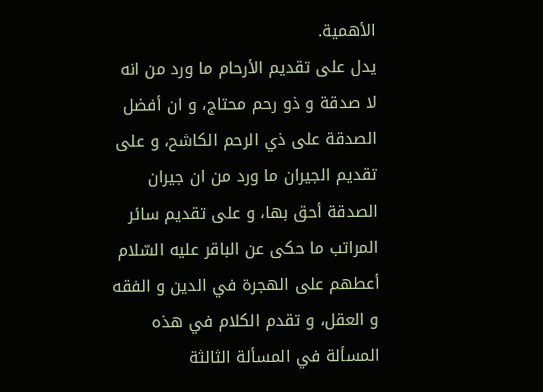الأهمية.
يدل على تقديم الأرحام ما ورد من انه لا صدقة و ذو رحم محتاج، و ان أفضل الصدقة على ذي الرحم الكاشح، و على تقديم الجيران ما ورد من ان جيران الصدقة أحق بها، و على تقديم سائر المراتب ما حكى عن الباقر عليه السّلام أعطهم على الهجرة في الدين و الفقه و العقل، و تقدم الكلام في هذه المسألة في المسألة الثالثة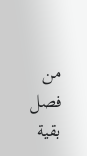من فصل بقية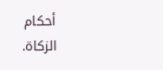أحكام الزكاة.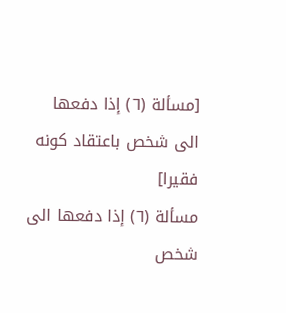[مسألة (٦) إذا دفعها الى شخص باعتقاد كونه فقيرا]
مسألة (٦) إذا دفعها الى شخص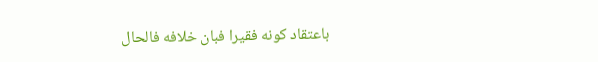باعتقاد كونه فقيرا فبان خلافه فالحال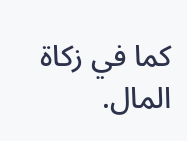كما في زكاة المال.